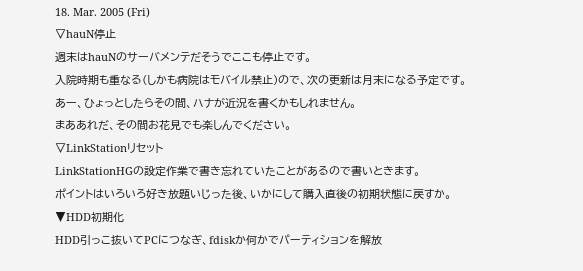18. Mar. 2005 (Fri)
▽hauN停止
週末はhauNのサーバメンテだそうでここも停止です。
入院時期も重なる(しかも病院はモバイル禁止)ので、次の更新は月末になる予定です。
あー、ひょっとしたらその間、ハナが近況を書くかもしれません。
まああれだ、その間お花見でも楽しんでください。
▽LinkStationリセット
LinkStationHGの設定作業で書き忘れていたことがあるので書いときます。
ポイントはいろいろ好き放題いじった後、いかにして購入直後の初期状態に戻すか。
▼HDD初期化
HDD引っこ抜いてPCにつなぎ、fdiskか何かでパーティションを解放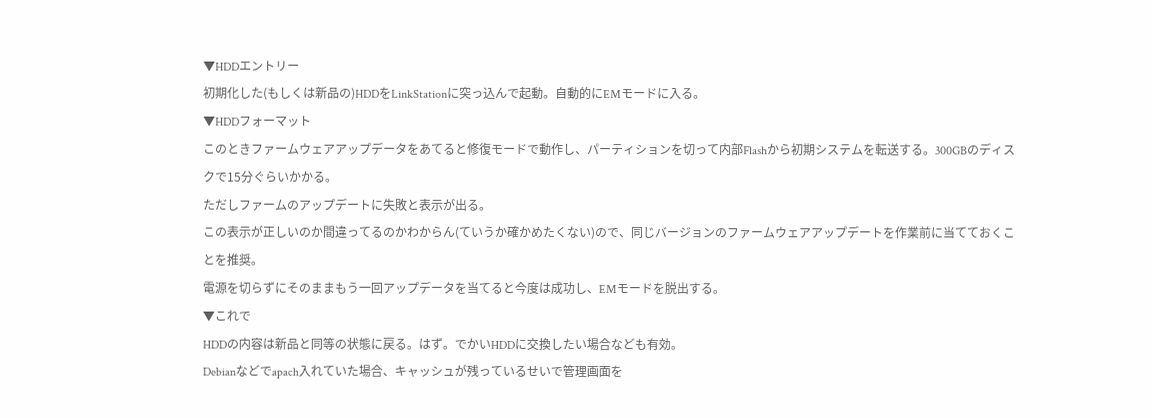▼HDDエントリー
初期化した(もしくは新品の)HDDをLinkStationに突っ込んで起動。自動的にEMモードに入る。
▼HDDフォーマット
このときファームウェアアップデータをあてると修復モードで動作し、パーティションを切って内部Flashから初期システムを転送する。300GBのディスクで15分ぐらいかかる。
ただしファームのアップデートに失敗と表示が出る。
この表示が正しいのか間違ってるのかわからん(ていうか確かめたくない)ので、同じバージョンのファームウェアアップデートを作業前に当てておくことを推奨。
電源を切らずにそのままもう一回アップデータを当てると今度は成功し、EMモードを脱出する。
▼これで
HDDの内容は新品と同等の状態に戻る。はず。でかいHDDに交換したい場合なども有効。
Debianなどでapach入れていた場合、キャッシュが残っているせいで管理画面を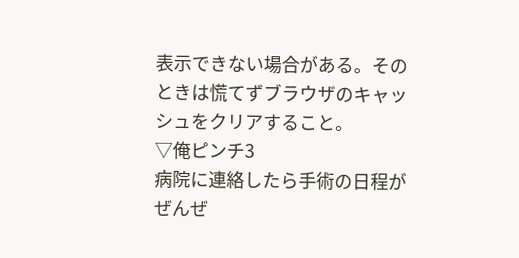表示できない場合がある。そのときは慌てずブラウザのキャッシュをクリアすること。
▽俺ピンチ3
病院に連絡したら手術の日程がぜんぜ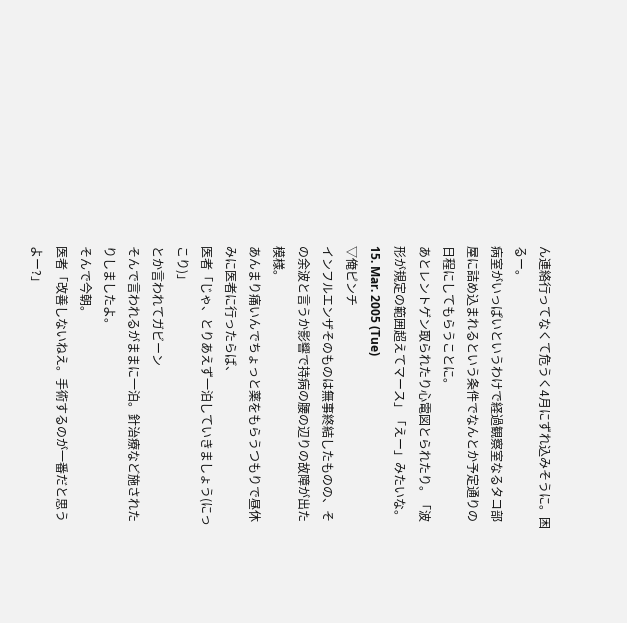ん連絡行ってなくて危うく4月にずれ込みそうに。困るー。
病室がいっぱいというわけで経過観察室なるタコ部屋に詰め込まれるという条件でなんとか予定通りの日程にしてもらうことに。
あとレントゲン取られたり心電図とられたり。「波形が規定の範囲超えてマース」「えー」みたいな。
15. Mar. 2005 (Tue)
▽俺ピンチ
インフルエンザそのものは無事終結したものの、その余波と言うか影響で持病の腰の辺りの故障が出た模様。
あんまり痛いんでちょっと薬をもらうつもりで昼休みに医者に行ったらば、
医者「じゃ、とりあえず一泊していきましょう(にっこり)」
とか言われてガビーン
そんで言われるがままに一泊。針治療など施されたりしましたよ。
そんで今朝。
医者「改善しないねえ。手術するのが一番だと思うよー?」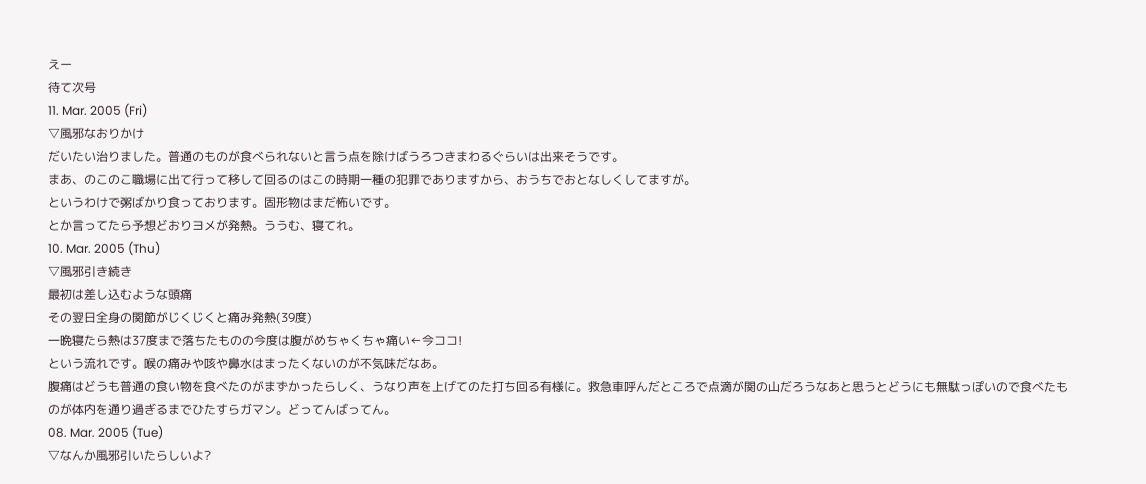えー
待て次号
11. Mar. 2005 (Fri)
▽風邪なおりかけ
だいたい治りました。普通のものが食べられないと言う点を除けばうろつきまわるぐらいは出来そうです。
まあ、のこのこ職場に出て行って移して回るのはこの時期一種の犯罪でありますから、おうちでおとなしくしてますが。
というわけで粥ばかり食っております。固形物はまだ怖いです。
とか言ってたら予想どおりヨメが発熱。ううむ、寝てれ。
10. Mar. 2005 (Thu)
▽風邪引き続き
最初は差し込むような頭痛
その翌日全身の関節がじくじくと痛み発熱(39度)
一晩寝たら熱は37度まで落ちたものの今度は腹がめちゃくちゃ痛い←今ココ!
という流れです。喉の痛みや咳や鼻水はまったくないのが不気味だなあ。
腹痛はどうも普通の食い物を食べたのがまずかったらしく、うなり声を上げてのた打ち回る有様に。救急車呼んだところで点滴が関の山だろうなあと思うとどうにも無駄っぽいので食べたものが体内を通り過ぎるまでひたすらガマン。どってんばってん。
08. Mar. 2005 (Tue)
▽なんか風邪引いたらしいよ?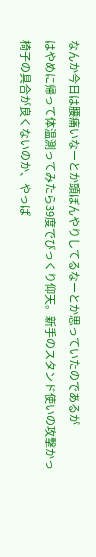なんか今日は腰痛いなーとか頭ぼんやりしてるなーとか思っていたのであるが
はやめに帰って体温測ってみたら39度でびっくり仰天。新手のスタンド使いの攻撃かっ
椅子の具合が良くないのか、やっぱ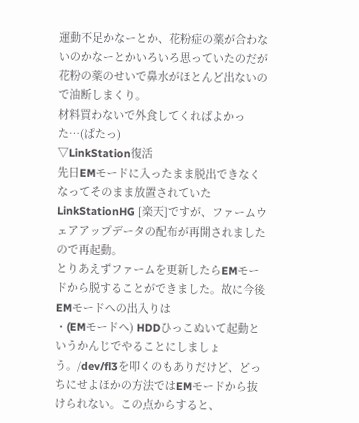運動不足かなーとか、花粉症の薬が合わないのかなーとかいろいろ思っていたのだが
花粉の薬のせいで鼻水がほとんど出ないので油断しまくり。
材料買わないで外食してくればよかった…(ぱたっ)
▽LinkStation復活
先日EMモードに入ったまま脱出できなくなってそのまま放置されていたLinkStationHG [楽天]ですが、ファームウェアアップデータの配布が再開されましたので再起動。
とりあえずファームを更新したらEMモードから脱することができました。故に今後EMモードへの出入りは
・(EMモードへ) HDDひっこぬいて起動というかんじでやることにしましょう。/dev/fl3を叩くのもありだけど、どっちにせよほかの方法ではEMモードから抜けられない。この点からすると、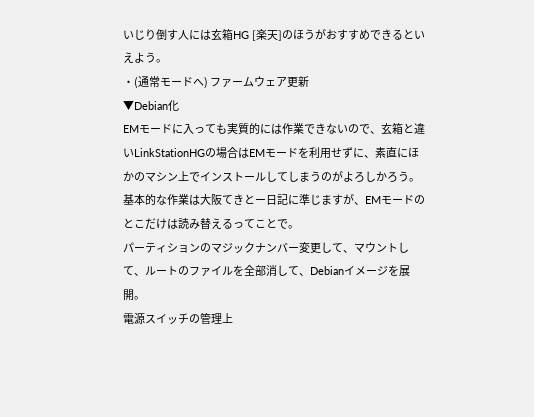いじり倒す人には玄箱HG [楽天]のほうがおすすめできるといえよう。
・(通常モードへ) ファームウェア更新
▼Debian化
EMモードに入っても実質的には作業できないので、玄箱と違いLinkStationHGの場合はEMモードを利用せずに、素直にほかのマシン上でインストールしてしまうのがよろしかろう。
基本的な作業は大阪てきとー日記に準じますが、EMモードのとこだけは読み替えるってことで。
パーティションのマジックナンバー変更して、マウントして、ルートのファイルを全部消して、Debianイメージを展開。
電源スイッチの管理上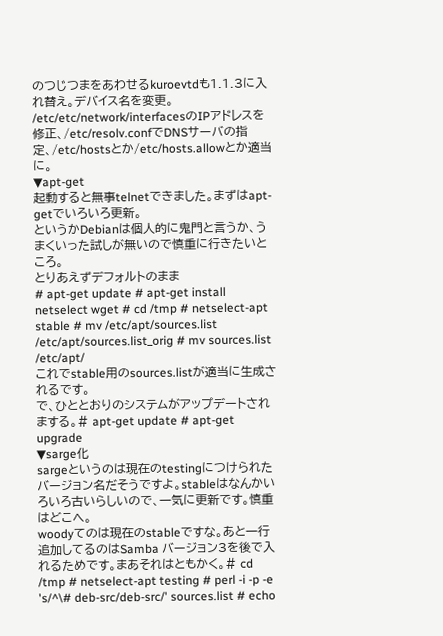のつじつまをあわせるkuroevtdも1.1.3に入れ替え。デバイス名を変更。
/etc/etc/network/interfacesのIPアドレスを修正、/etc/resolv.confでDNSサーバの指定、/etc/hostsとか/etc/hosts.allowとか適当に。
▼apt-get
起動すると無事telnetできました。まずはapt-getでいろいろ更新。
というかDebianは個人的に鬼門と言うか、うまくいった試しが無いので慎重に行きたいところ。
とりあえずデフォルトのまま
# apt-get update # apt-get install netselect wget # cd /tmp # netselect-apt stable # mv /etc/apt/sources.list /etc/apt/sources.list_orig # mv sources.list /etc/apt/
これでstable用のsources.listが適当に生成されるです。
で、ひととおりのシステムがアップデートされまする。# apt-get update # apt-get upgrade
▼sarge化
sargeというのは現在のtestingにつけられたバージョン名だそうですよ。stableはなんかいろいろ古いらしいので、一気に更新です。慎重はどこへ。
woodyてのは現在のstableですな。あと一行追加してるのはSamba バージョン3を後で入れるためです。まあそれはともかく。# cd /tmp # netselect-apt testing # perl -i -p -e 's/^\# deb-src/deb-src/' sources.list # echo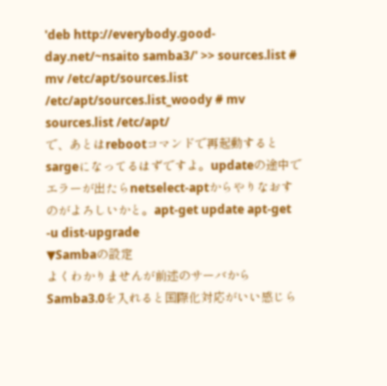'deb http://everybody.good-day.net/~nsaito samba3/' >> sources.list # mv /etc/apt/sources.list /etc/apt/sources.list_woody # mv sources.list /etc/apt/
で、あとはrebootコマンドで再起動するとsargeになってるはずですよ。updateの途中でエラーが出たらnetselect-aptからやりなおすのがよろしいかと。apt-get update apt-get -u dist-upgrade
▼Sambaの設定
よくわかりませんが前述のサーバからSamba3.0を入れると国際化対応がいい感じら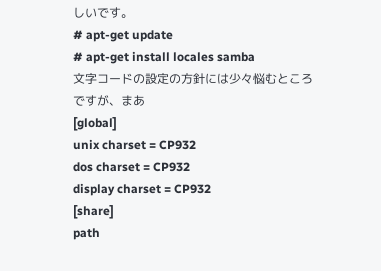しいです。
# apt-get update
# apt-get install locales samba
文字コードの設定の方針には少々悩むところですが、まあ
[global]
unix charset = CP932
dos charset = CP932
display charset = CP932
[share]
path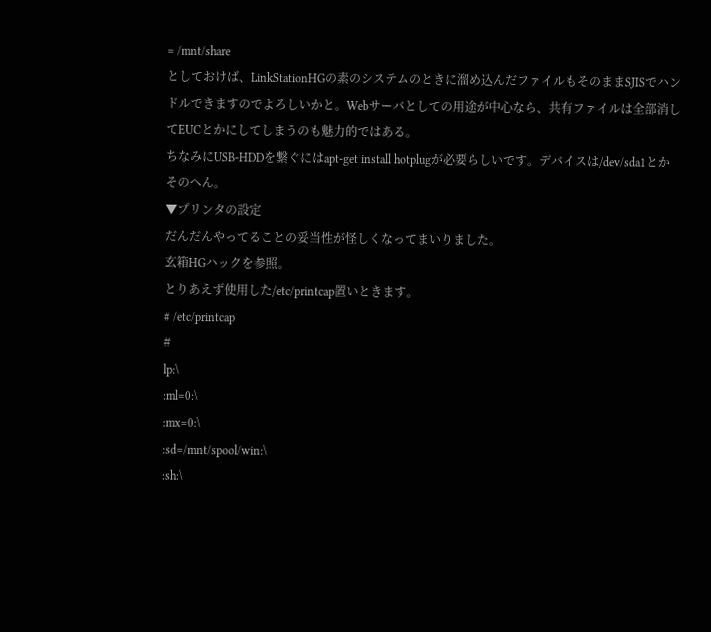= /mnt/share
としておけば、LinkStationHGの素のシステムのときに溜め込んだファイルもそのままSJISでハンドルできますのでよろしいかと。Webサーバとしての用途が中心なら、共有ファイルは全部消してEUCとかにしてしまうのも魅力的ではある。
ちなみにUSB-HDDを繋ぐにはapt-get install hotplugが必要らしいです。デバイスは/dev/sda1とかそのへん。
▼プリンタの設定
だんだんやってることの妥当性が怪しくなってまいりました。
玄箱HGハックを参照。
とりあえず使用した/etc/printcap置いときます。
# /etc/printcap
#
lp:\
:ml=0:\
:mx=0:\
:sd=/mnt/spool/win:\
:sh:\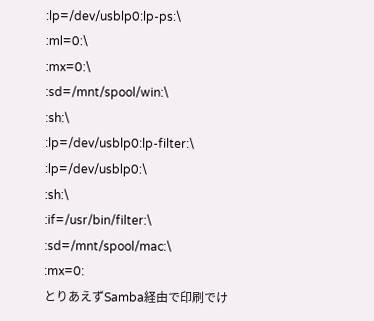:lp=/dev/usblp0:lp-ps:\
:ml=0:\
:mx=0:\
:sd=/mnt/spool/win:\
:sh:\
:lp=/dev/usblp0:lp-filter:\
:lp=/dev/usblp0:\
:sh:\
:if=/usr/bin/filter:\
:sd=/mnt/spool/mac:\
:mx=0:
とりあえずSamba経由で印刷でけ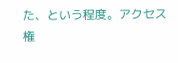た、という程度。アクセス権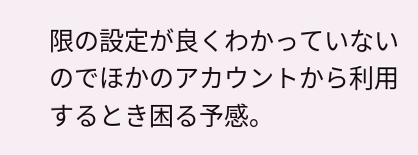限の設定が良くわかっていないのでほかのアカウントから利用するとき困る予感。